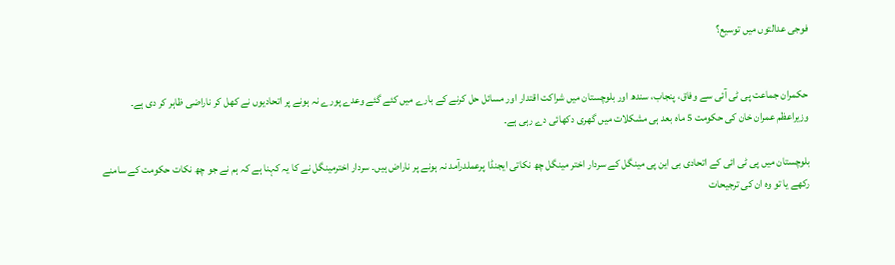فوجی عدالتوں میں توسیع؟


حکمران جماعت پی ٹی آئی سے وفاق، پنجاب، سندھ اور بلوچستان میں شراکت اقتدار اور مسائل حل کرنے کے بارے میں کئے گئے وعدے پورے نہ ہونے پر اتحادیوں نے کھل کر ناراضی ظاہر کر دی ہے۔ وزیراعظم عمران خان کی حکومت 5 ماہ بعد ہی مشکلات میں گھری دکھائی دے رہی ہے۔

بلوچستان میں پی ٹی ائی کے اتحادی بی این پی مینگل کے سردار اختر مینگل چھ نکاتی ایجنڈا پرعملدرآمد نہ ہونے پر ناراض ہیں۔ سردار اخترمینگل نے کا یہ کہنا ہے کہ ہم نے جو چھ نکات حکومت کے سامنے رکھے یا تو وہ ان کی ترجیحات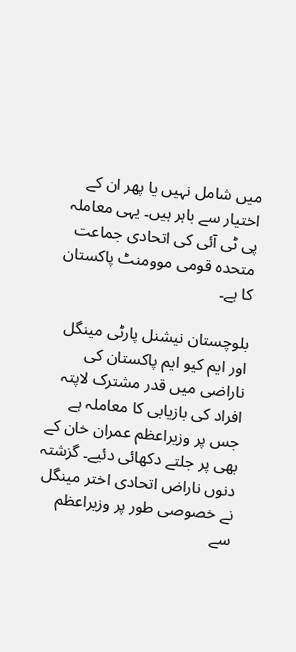میں شامل نہیں یا پھر ان کے اختیار سے باہر ہیں۔ یہی معاملہ پی ٹی آئی کی اتحادی جماعت متحدہ قومی موومنٹ پاکستان کا ہے۔

بلوچستان نیشنل پارٹی مینگل اور ایم کیو ایم پاکستان کی ناراضی میں قدر مشترک لاپتہ افراد کی بازیابی کا معاملہ ہے جس پر وزیراعظم عمران خان کے بھی پر جلتے دکھائی دئیے۔ گزشتہ دنوں ناراض اتحادی اختر مینگل نے خصوصی طور پر وزیراعظم سے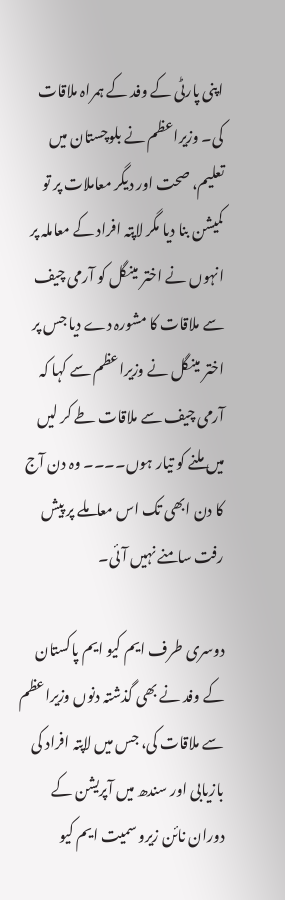اپنی پارٹی کے وفد کے ہمراہ ملاقات کی۔ وزیراعظم نے بلوچستان میں تعلیم، صحت اور دیگر معاملات پر تو کمیشن بنا دیا مگر لاپتہ افراد کے معاملہ پر انہوں نے اختر مینگل کو آرمی چیف سے ملاقات کا مشورہ دے دیا جس پر اختر مینگل نے وزیراعظم سے کہا کہ آرمی چیف سے ملاقات طے کر لیں میں ملنے کو تیار ہوں۔۔۔۔ وہ دن آج کا دن ابھی تک اس معاملے پر پیش رفت سامنے نہیں آئی۔

دوسری طرف ایم کیو ایم پاکستان کے وفد نے بھی گذشتہ دنوں وزیراعظم سے ملاقات کی، جس میں لاپتہ افراد کی بازیابی اور سندھ میں آپریشن کے دوران نائن زیرو سمیت ایم کیو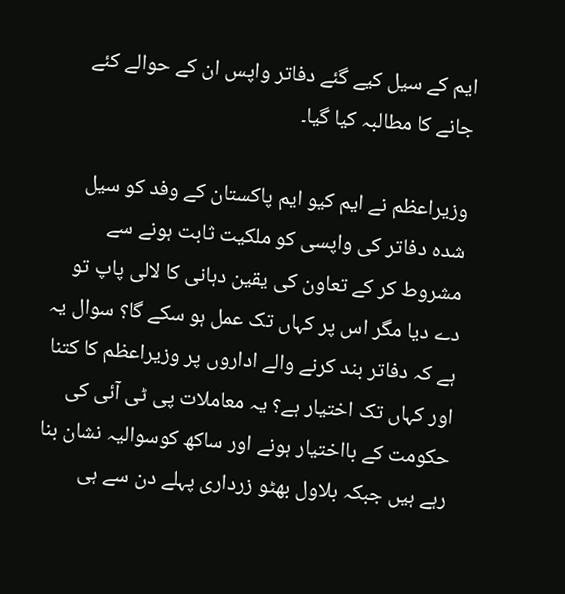ایم کے سیل کیے گئے دفاتر واپس ان کے حوالے کئے جانے کا مطالبہ کیا گیا۔

وزیراعظم نے ایم کیو ایم پاکستان کے وفد کو سیل شدہ دفاتر کی واپسی کو ملکیت ثابت ہونے سے مشروط کر کے تعاون کی یقین دہانی کا لالی پاپ تو دے دیا مگر اس پر کہاں تک عمل ہو سکے گا؟ سوال یہ ہے کہ دفاتر بند کرنے والے اداروں پر وزیراعظم کا کتنا اور کہاں تک اختیار ہے؟ یہ معاملات پی ٹی آئی کی حکومت کے بااختیار ہونے اور ساکھ کوسوالیہ نشان بنا رہے ہیں جبکہ بلاول بھٹو زرداری پہلے دن سے ہی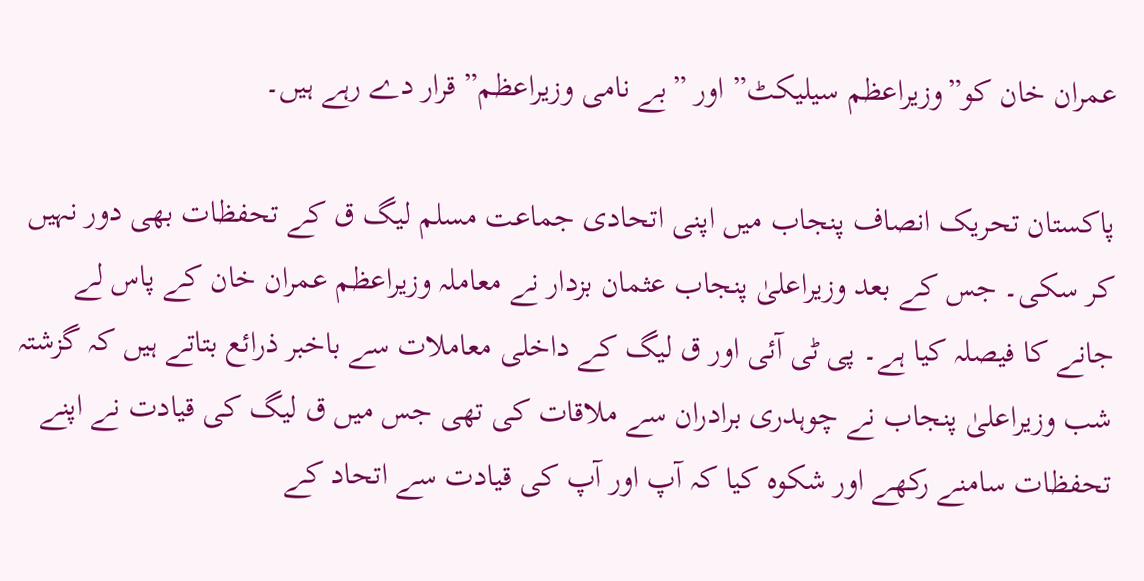عمران خان کو”وزیراعظم سیلیکٹ” اور ”بے نامی وزیراعظم” قرار دے رہے ہیں۔

پاکستان تحریک انصاف پنجاب میں اپنی اتحادی جماعت مسلم لیگ ق کے تحفظات بھی دور نہیں کر سکی۔ جس کے بعد وزیراعلیٰ پنجاب عثمان بزدار نے معاملہ وزیراعظم عمران خان کے پاس لے جانے کا فیصلہ کیا ہے۔ پی ٹی آئی اور ق لیگ کے داخلی معاملات سے باخبر ذرائع بتاتے ہیں کہ گزشتہ شب وزیراعلیٰ پنجاب نے چوہدری برادران سے ملاقات کی تھی جس میں ق لیگ کی قیادت نے اپنے تحفظات سامنے رکھے اور شکوہ کیا کہ آپ اور آپ کی قیادت سے اتحاد کے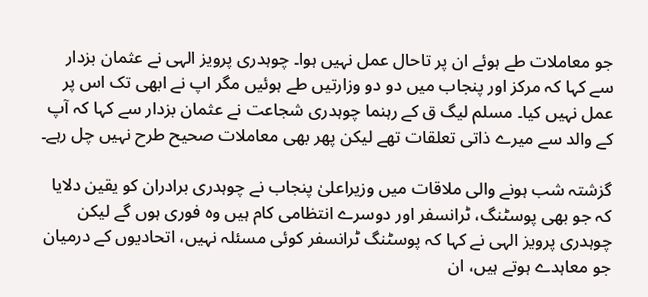جو معاملات طے ہوئے ان پر تاحال عمل نہیں ہوا۔ چوہدری پرویز الہی نے عثمان بزدار سے کہا کہ مرکز اور پنجاب میں دو دو وزارتیں طے ہوئیں مگر اپ نے ابھی تک اس پر عمل نہیں کیا۔ مسلم لیگ ق کے رہنما چوہدری شجاعت نے عثمان بزدار سے کہا کہ آپ کے والد سے میرے ذاتی تعلقات تھے لیکن پھر بھی معاملات صحیح طرح نہیں چل رہے۔

گزشتہ شب ہونے والی ملاقات میں وزیراعلیٰ پنجاب نے چوہدری برادران کو یقین دلایا کہ جو بھی پوسٹنگ، ٹرانسفر اور دوسرے انتظامی کام ہیں وہ فوری ہوں گے لیکن چوہدری پرویز الہی نے کہا کہ پوسٹنگ ٹرانسفر کوئی مسئلہ نہیں، اتحادیوں کے درمیان جو معاہدے ہوتے ہیں، ان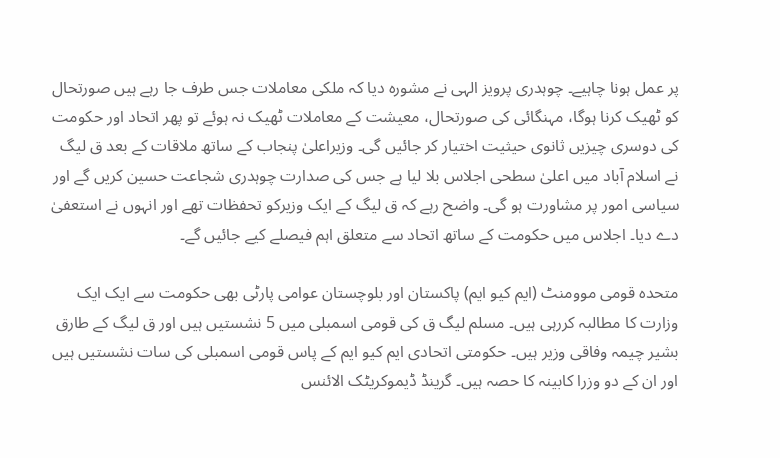پر عمل ہونا چاہیے۔ چوہدری پرویز الہی نے مشورہ دیا کہ ملکی معاملات جس طرف جا رہے ہیں صورتحال کو ٹھیک کرنا ہوگا، مہنگائی کی صورتحال، معیشت کے معاملات ٹھیک نہ ہوئے تو پھر اتحاد اور حکومت کی دوسری چیزیں ثانوی حیثیت اختیار کر جائیں گی۔ وزیراعلیٰ پنجاب کے ساتھ ملاقات کے بعد ق لیگ نے اسلام آباد میں اعلیٰ سطحی اجلاس بلا لیا ہے جس کی صدارت چوہدری شجاعت حسین کریں گے اور سیاسی امور پر مشاورت ہو گی۔ واضح رہے کہ ق لیگ کے ایک وزیرکو تحفظات تھے اور انہوں نے استعفیٰ دے دیا۔ اجلاس میں حکومت کے ساتھ اتحاد سے متعلق اہم فیصلے کیے جائیں گے۔

متحدہ قومی موومنٹ (ایم کیو ایم) پاکستان اور بلوچستان عوامی پارٹی بھی حکومت سے ایک ایک وزارت کا مطالبہ کررہی ہیں۔ مسلم لیگ ق کی قومی اسمبلی میں 5 نشستیں ہیں اور ق لیگ کے طارق بشیر چیمہ وفاقی وزیر ہیں۔ حکومتی اتحادی ایم کیو ایم کے پاس قومی اسمبلی کی سات نشستیں ہیں اور ان کے دو وزرا کابینہ کا حصہ ہیں۔ گرینڈ ڈیموکریٹک الائنس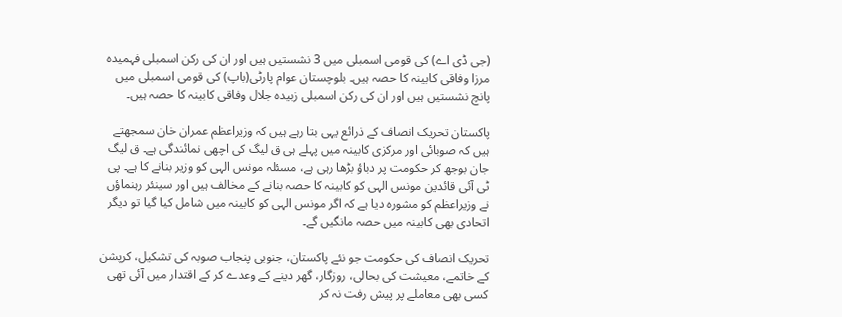(جی ڈی اے) کی قومی اسمبلی میں 3 نشستیں ہیں اور ان کی رکن اسمبلی فہمیدہ مرزا وفاقی کابینہ کا حصہ ہیں۔ بلوچستان عوام پارٹی(باپ) کی قومی اسمبلی میں پانچ نشستیں ہیں اور ان کی رکن اسمبلی زبیدہ جلال وفاقی کابینہ کا حصہ ہیں۔

پاکستان تحریک انصاف کے ذرائع یہی بتا رہے ہیں کہ وزیراعظم عمران خان سمجھتے ہیں کہ صوبائی اور مرکزی کابینہ میں پہلے ہی ق لیگ کی اچھی نمائندگی ہے۔ ق لیگ جان بوجھ کر حکومت پر دباؤ بڑھا رہی ہے، مسئلہ مونس الہی کو وزیر بنانے کا ہے۔ پی ٹی آئی قائدین مونس الہی کو کابینہ کا حصہ بنانے کے مخالف ہیں اور سینئر رہنماؤں نے وزیراعظم کو مشورہ دیا ہے کہ اگر مونس الہی کو کابینہ میں شامل کیا گیا تو دیگر اتحادی بھی کابینہ میں حصہ مانگیں گے۔

تحریک انصاف کی حکومت جو نئے پاکستان، جنوبی پنجاب صوبہ کی تشکیل، کرپشن کے خاتمے، معیشت کی بحالی، روزگار، گھر دینے کے وعدے کر کے اقتدار میں آئی تھی کسی بھی معاملے پر پیش رفت نہ کر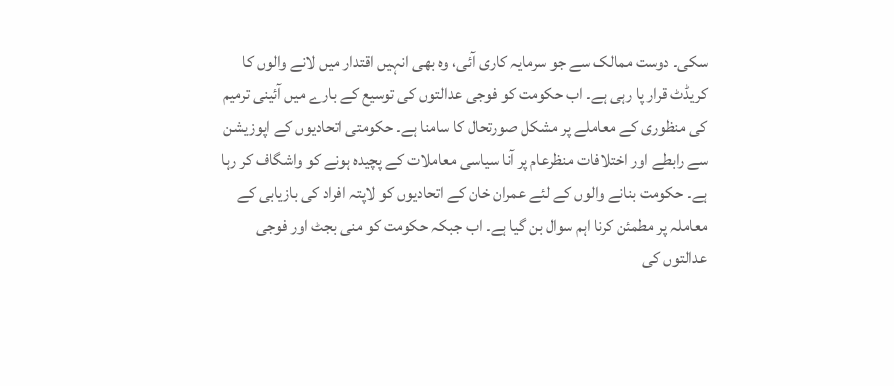سکی۔ دوست ممالک سے جو سرمایہ کاری آئی، وہ بھی انہیں اقتدار میں لانے والوں کا کریڈٹ قرار پا رہی ہے۔ اب حکومت کو فوجی عدالتوں کی توسیع کے بارے میں آئینی ترمیم کی منظوری کے معاملے پر مشکل صورتحال کا سامنا ہے۔ حکومتی اتحادیوں کے اپوزیشن سے رابطے اور اختلافات منظرعام پر آنا سیاسی معاملات کے پچیدہ ہونے کو واشگاف کر رہا ہے۔ حکومت بنانے والوں کے لئے عمران خان کے اتحادیوں کو لاپتہ افراد کی بازیابی کے معاملہ پر مطمئن کرنا اہم سوال بن گیا ہے۔ اب جبکہ حکومت کو منی بجٹ اور فوجی عدالتوں کی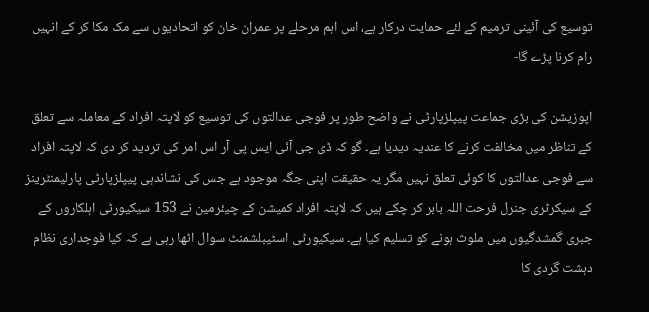توسیع کی آئینی ترمیم کے لئے حمایت درکار ہے، اس اہم مرحلے پر عمران خان کو اتحادیوں سے مک مکا کر کے انہیں رام کرنا پڑے گا-

اپوزیشن کی بڑی جماعت پیپلزپارٹی نے واضح طور پر فوجی عدالتوں کی توسیع کو لاپتہ افراد کے معاملہ سے تعلق کے تناظر میں مخالفت کرنے کا عندیہ دیدیا ہے۔ گو کہ ڈی جی آئی ایس پی آر اس امر کی تردید کر دی کہ لاپتہ افراد سے فوجی عدالتوں کا کوئی تعلق نہیں مگر یہ حقیقت اپنی جگہ موجود ہے جس کی نشاندہی پیپلزپارٹی پارلیمنٹرینز کے سیکرٹری جنرل فرحت اللہ بابر کر چکے ہیں کہ لاپتہ افراد کمیشن کے چیئرمین نے 153 سیکیورٹی اہلکاروں کے جبری گمشدگیوں میں ملوث ہونے کو تسلیم کیا ہے۔ سیکیورٹی اسٹیبلشمنٹ سوال اٹھا رہی ہے کہ کیا فوجداری نظام دہشت گردی کا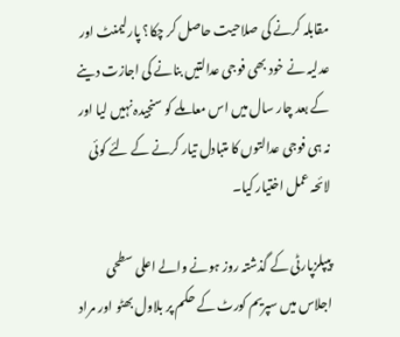مقابلہ کرنے کی صلاحیت حاصل کر چکا؟ پارلیمنٹ اور عدلیہ نے خود بھی فوجی عدالتیں بنانے کی اجازت دینے کے بعد چار سال میں اس معاملے کو سنجیدہ نہیں لیا اور نہ ہی فوجی عدالتوں کا متبادل تیار کرنے کے لئے کوئی لائحہ عمل اختیار کیا۔

پیپلزپارٹی کے گذشتہ روز ہونے والے اعلی سطحی اجلاس میں سپریم کورٹ کے حکم پر بلاول بھٹو اور مراد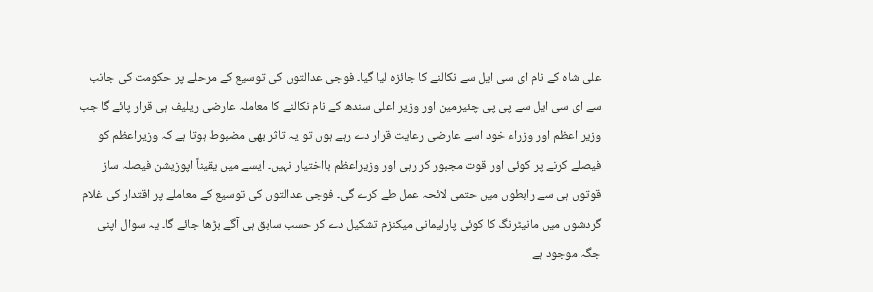علی شاہ کے نام ای سی ایل سے نکالنے کا جائزہ لیا گیا۔ فوجی عدالتوں کی توسیع کے مرحلے پر حکومت کی جانب سے ای سی ایل سے پی پی چئیرمین اور وزیر اعلی سندھ کے نام نکالنے کا معاملہ عارضی ریلیف ہی قرار پائے گا جب وزیر اعظم اور وزراء خود اسے عارضی رعایت قرار دے رہے ہوں تو یہ تاثر بھی مضبوط ہوتا ہے کہ وزیراعظم کو فیصلے کرنے پر کوئی اور قوت مجبور کر رہی اور وزیراعظم بااختیار نہیں۔ ایسے میں یقیناً اپوزیشن فیصلہ ساز قوتوں ہی سے رابطوں میں حتمی لائحہ عمل طے کرے گی۔ فوجی عدالتوں کی توسیع کے معاملے پر اقتدار کی غلام گردشوں میں مانیٹرنگ کا کوئی پارلیمانی میکنزم تشکیل دے کر حسب سابق ہی آگے بڑھا جائے گا۔ یہ سوال اپنی جگہ موجود ہے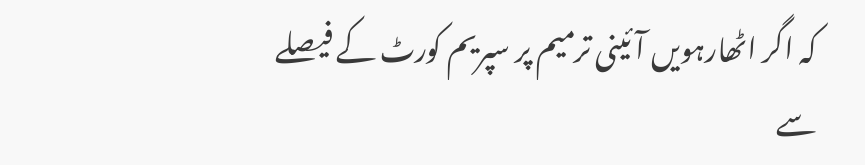کہ اگر اٹھارہویں آئینی ترمیم پر سپریم کورٹ کے فیصلے سے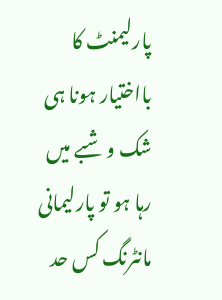پارلیمنٹ کا بااختیار ہونا ہی شک و شبے میں رہا ہو تو پارلیمانی مانٹرنگ کس حد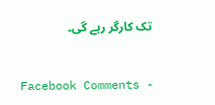تک کارگر رہے گی۔


Facebook Comments -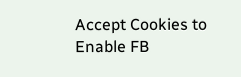Accept Cookies to Enable FB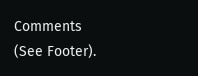Comments (See Footer).